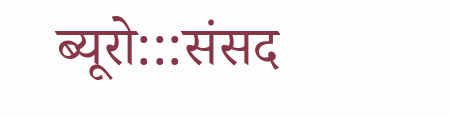ब्यूरो:::संसद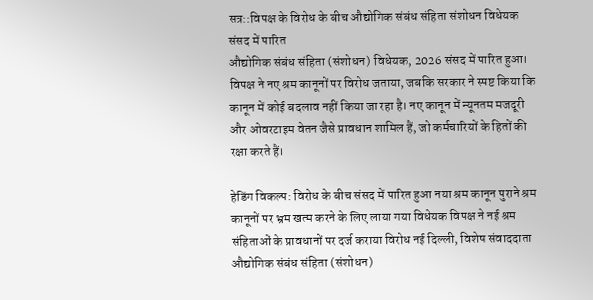सत्र::विपक्ष के विरोध के बीच औद्योगिक संबंध संहिता संशोधन विधेयक संसद में पारित
औद्योगिक संबंध संहिता (संशोधन) विधेयक, 2026 संसद में पारित हुआ। विपक्ष ने नए श्रम कानूनों पर विरोध जताया, जबकि सरकार ने स्पष्ट किया कि कानून में कोई बदलाव नहीं किया जा रहा है। नए कानून में न्यूनतम मजदूरी और ओवरटाइम वेतन जैसे प्रावधान शामिल हैं, जो कर्मचारियों के हितों की रक्षा करते हैं।

हेडिंग विकल्प: विरोध के बीच संसद में पारित हुआ नया श्रम कानून पुराने श्रम कानूनों पर भ्रम खत्म करने के लिए लाया गया विधेयक विपक्ष ने नई श्रम संहिताओं के प्रावधानों पर दर्ज कराया विरोध नई दिल्ली, विशेष संवाददाता औद्योगिक संबंध संहिता (संशोधन)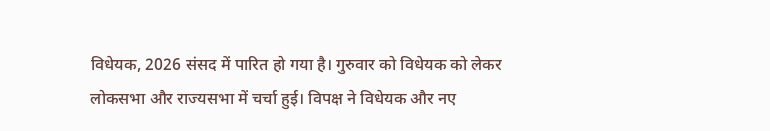विधेयक, 2026 संसद में पारित हो गया है। गुरुवार को विधेयक को लेकर लोकसभा और राज्यसभा में चर्चा हुई। विपक्ष ने विधेयक और नए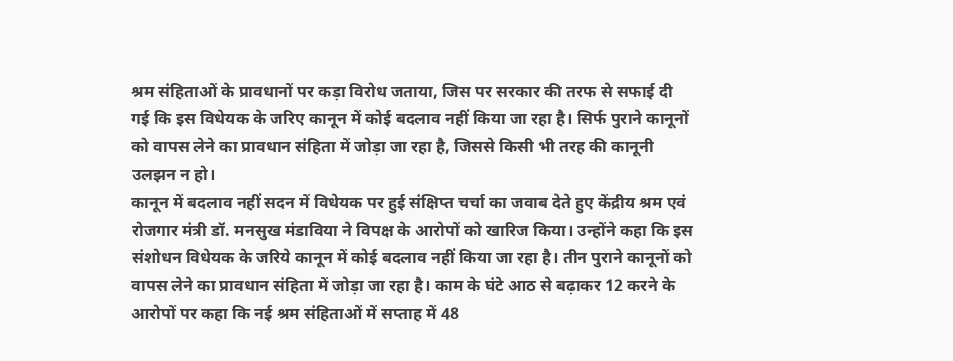श्रम संहिताओं के प्रावधानों पर कड़ा विरोध जताया, जिस पर सरकार की तरफ से सफाई दी गई कि इस विधेयक के जरिए कानून में कोई बदलाव नहीं किया जा रहा है। सिर्फ पुराने कानूनों को वापस लेने का प्रावधान संहिता में जोड़ा जा रहा है, जिससे किसी भी तरह की कानूनी उलझन न हो।
कानून में बदलाव नहीं सदन में विधेयक पर हुई संक्षिप्त चर्चा का जवाब देते हुए केंद्रीय श्रम एवं रोजगार मंत्री डॉ. मनसुख मंडाविया ने विपक्ष के आरोपों को खारिज किया। उन्होंने कहा कि इस संशोधन विधेयक के जरिये कानून में कोई बदलाव नहीं किया जा रहा है। तीन पुराने कानूनों को वापस लेने का प्रावधान संहिता में जोड़ा जा रहा है। काम के घंटे आठ से बढ़ाकर 12 करने के आरोपों पर कहा कि नई श्रम संहिताओं में सप्ताह में 48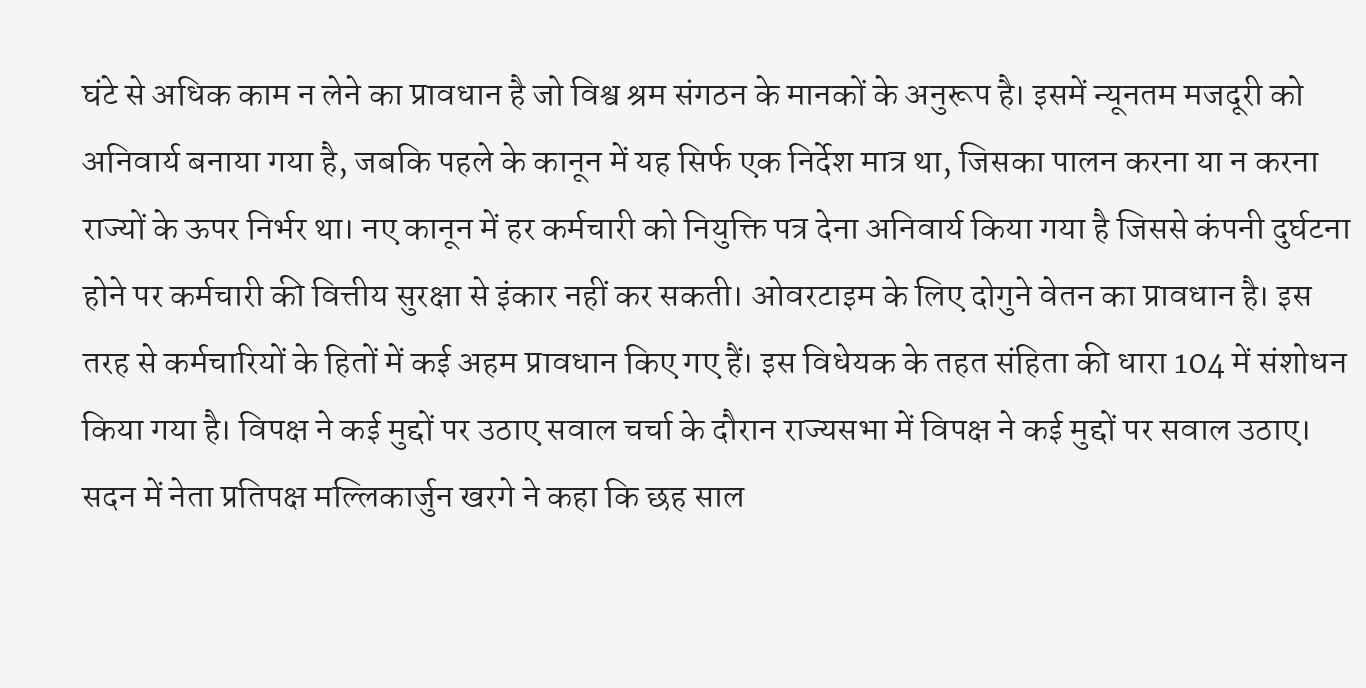घंटे से अधिक काम न लेने का प्रावधान है जो विश्व श्रम संगठन के मानकों के अनुरूप है। इसमें न्यूनतम मजदूरी को अनिवार्य बनाया गया है, जबकि पहले के कानून में यह सिर्फ एक निर्देश मात्र था, जिसका पालन करना या न करना राज्यों के ऊपर निर्भर था। नए कानून में हर कर्मचारी को नियुक्ति पत्र देना अनिवार्य किया गया है जिससे कंपनी दुर्घटना होने पर कर्मचारी की वित्तीय सुरक्षा से इंकार नहीं कर सकती। ओवरटाइम के लिए दोगुने वेतन का प्रावधान है। इस तरह से कर्मचारियों के हितों में कई अहम प्रावधान किए गए हैं। इस विधेयक के तहत संहिता की धारा 104 में संशोधन किया गया है। विपक्ष ने कई मुद्दों पर उठाए सवाल चर्चा के दौरान राज्यसभा में विपक्ष ने कई मुद्दों पर सवाल उठाए। सदन में नेता प्रतिपक्ष मल्लिकार्जुन खरगे ने कहा कि छह साल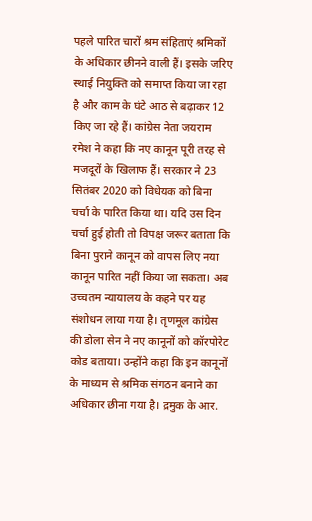पहले पारित चारों श्रम संहिताएं श्रमिकों के अधिकार छीनने वाली हैं। इसके जरिए स्थाई नियुक्ति को समाप्त किया जा रहा है और काम के घंटे आठ से बढ़ाकर 12 किए जा रहे हैं। कांग्रेस नेता जयराम रमेश ने कहा कि नए कानून पूरी तरह से मजदूरों के खिलाफ हैं। सरकार ने 23 सितंबर 2020 को विधेयक को बिना चर्चा के पारित किया था। यदि उस दिन चर्चा हुई होती तो विपक्ष जरूर बताता कि बिना पुराने कानून को वापस लिए नया कानून पारित नहीं किया जा सकता। अब उच्चतम न्यायालय के कहने पर यह संशोधन लाया गया है। तृणमूल कांग्रेस की डोला सेन ने नए कानूनों को कॉरपोरेट कोड बताया। उन्होंने कहा कि इन कानूनों के माध्यम से श्रमिक संगठन बनाने का अधिकार छीना गया है। द्रमुक के आर.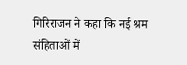गिरिराजन ने कहा कि नई श्रम संहिताओं में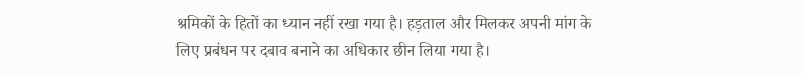श्रमिकों के हितों का ध्यान नहीं रखा गया है। हड़ताल और मिलकर अपनी मांग के लिए प्रबंधन पर दबाव बनाने का अधिकार छीन लिया गया है।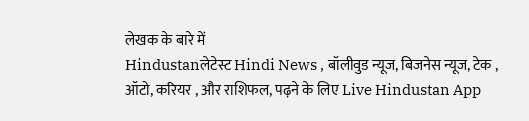लेखक के बारे में
Hindustanलेटेस्ट Hindi News , बॉलीवुड न्यूज, बिजनेस न्यूज, टेक , ऑटो, करियर , और राशिफल, पढ़ने के लिए Live Hindustan App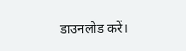डाउनलोड करें।